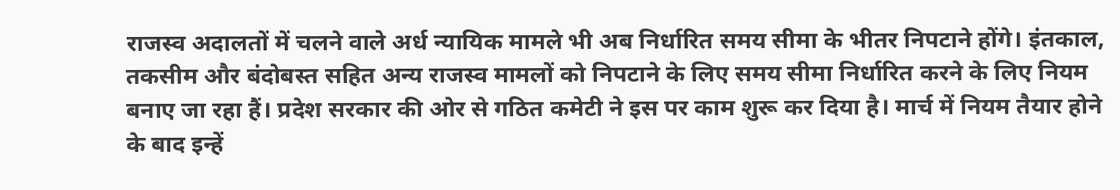राजस्व अदालतों में चलने वाले अर्ध न्यायिक मामले भी अब निर्धारित समय सीमा के भीतर निपटाने होंगे। इंतकाल, तकसीम और बंदोबस्त सहित अन्य राजस्व मामलों को निपटाने के लिए समय सीमा निर्धारित करने के लिए नियम बनाए जा रहा हैं। प्रदेश सरकार की ओर से गठित कमेटी ने इस पर काम शुरू कर दिया है। मार्च में नियम तैयार होने के बाद इन्हें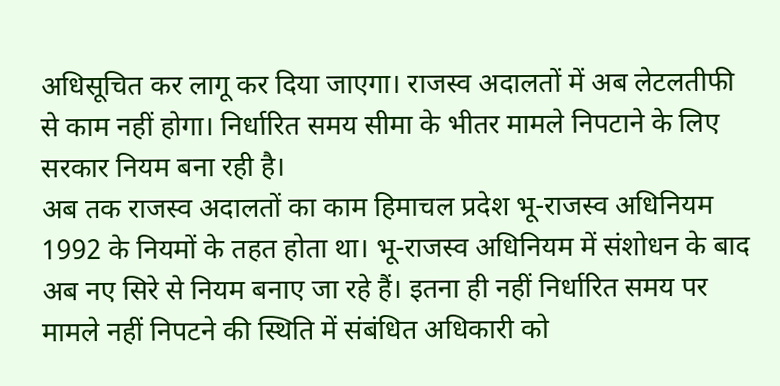अधिसूचित कर लागू कर दिया जाएगा। राजस्व अदालतों में अब लेटलतीफी से काम नहीं होगा। निर्धारित समय सीमा के भीतर मामले निपटाने के लिए सरकार नियम बना रही है।
अब तक राजस्व अदालतों का काम हिमाचल प्रदेश भू-राजस्व अधिनियम 1992 के नियमों के तहत होता था। भू-राजस्व अधिनियम में संशोधन के बाद अब नए सिरे से नियम बनाए जा रहे हैं। इतना ही नहीं निर्धारित समय पर मामले नहीं निपटने की स्थिति में संबंधित अधिकारी को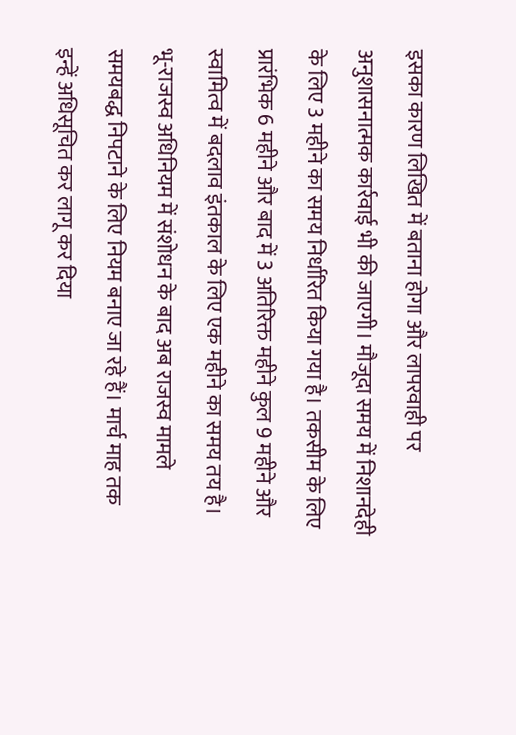इसका कारण लिखित में बताना होगा और लापरवाही पर अनुशासनात्मक कार्रवाई भी की जाएगी। मौजूदा समय में निशानदेही के लिए 3 महीने का समय निर्धारित किया गया है। तकसीम के लिए प्रारंभिक 6 महीने और बाद में 3 अतिरिक्त महीने कुल 9 महीने और स्वामित्व में बदलाव इंतकाल के लिए एक महीने का समय तय है।
भू-राजस्व अधिनियम में संशोधन के बाद अब राजस्व मामले समयबद्ध निपटाने के लिए नियम बनाए जा रहे हैं। मार्च माह तक इन्हें अधिसूचित कर लागू कर दिया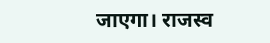जाएगा। राजस्व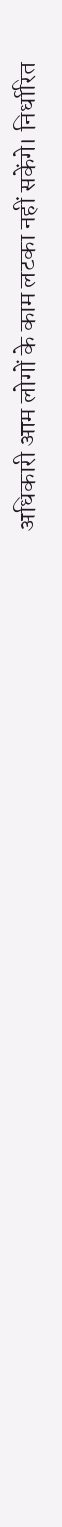अधिकारी आम लोगों के काम लटका नहीं सकेंगे। निर्धारित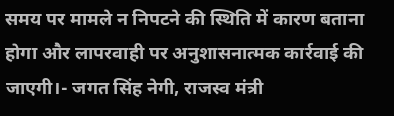समय पर मामले न निपटने की स्थिति में कारण बताना होगा और लापरवाही पर अनुशासनात्मक कार्रवाई की जाएगी।- जगत सिंह नेगी, राजस्व मंत्री